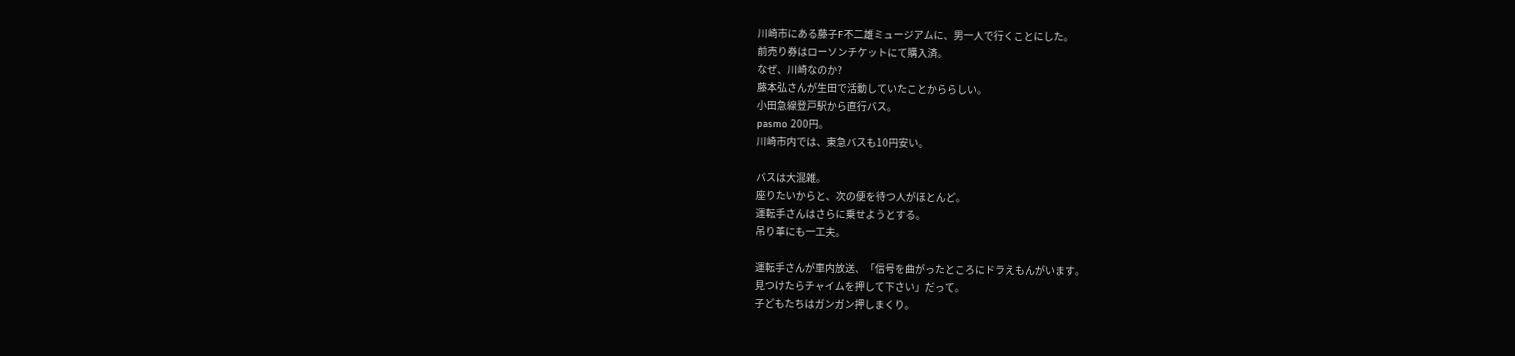川崎市にある藤子F不二雄ミュージアムに、男一人で行くことにした。
前売り券はローソンチケットにて購入済。
なぜ、川崎なのか?
藤本弘さんが生田で活動していたことかららしい。
小田急線登戸駅から直行バス。
pasmo 200円。
川崎市内では、東急バスも10円安い。

バスは大混雑。
座りたいからと、次の便を待つ人がほとんど。
運転手さんはさらに乗せようとする。
吊り革にも一工夫。

運転手さんが車内放送、「信号を曲がったところにドラえもんがいます。
見つけたらチャイムを押して下さい」だって。
子どもたちはガンガン押しまくり。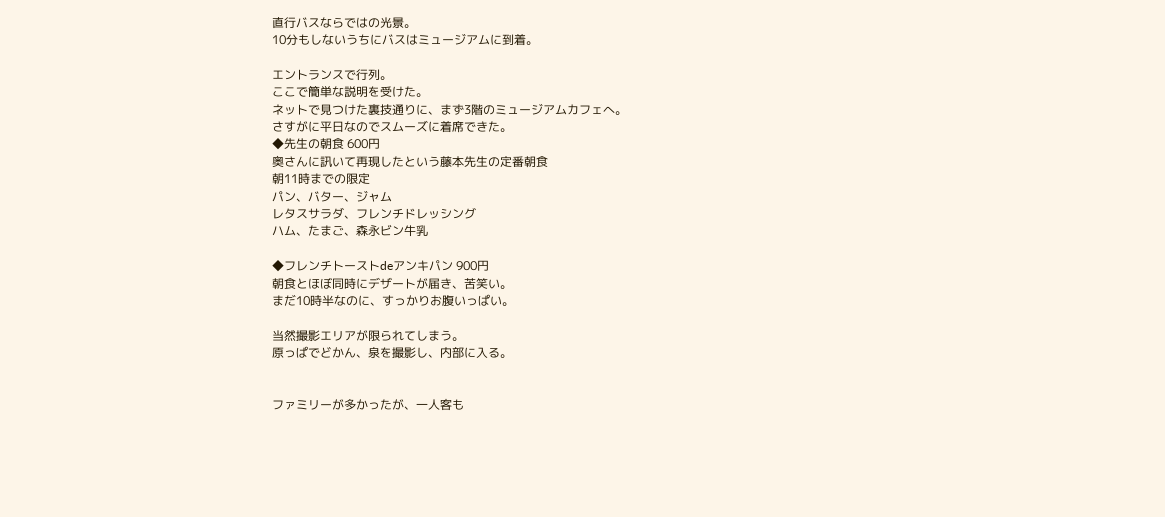直行バスならではの光景。
10分もしないうちにバスはミュージアムに到着。

エントランスで行列。
ここで簡単な説明を受けた。
ネットで見つけた裏技通りに、まず3階のミュージアムカフェへ。
さすがに平日なのでスムーズに着席できた。
◆先生の朝食 600円
奥さんに訊いて再現したという藤本先生の定番朝食
朝11時までの限定
パン、バター、ジャム
レタスサラダ、フレンチドレッシング
ハム、たまご、森永ビン牛乳

◆フレンチトーストdeアンキパン 900円
朝食とほぼ同時にデザートが届き、苦笑い。
まだ10時半なのに、すっかりお腹いっぱい。

当然撮影エリアが限られてしまう。
原っぱでどかん、泉を撮影し、内部に入る。


ファミリーが多かったが、一人客も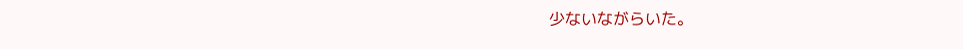少ないながらいた。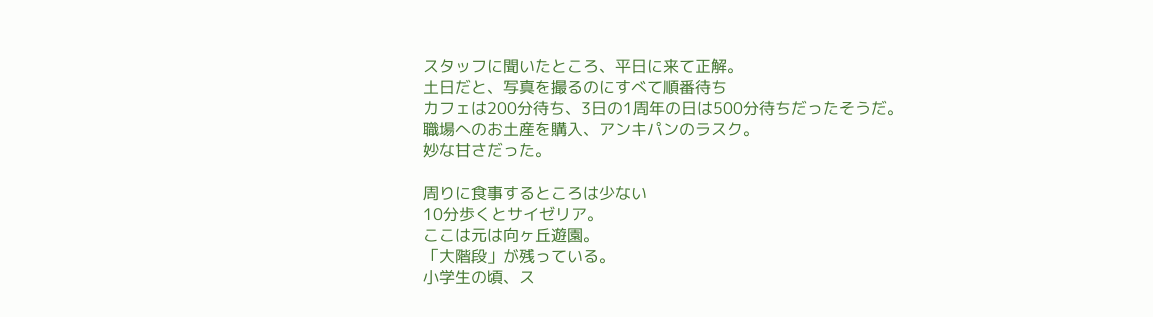スタッフに聞いたところ、平日に来て正解。
土日だと、写真を撮るのにすべて順番待ち
カフェは200分待ち、3日の1周年の日は500分待ちだったそうだ。
職場へのお土産を購入、アンキパンのラスク。
妙な甘さだった。

周りに食事するところは少ない
10分歩くとサイゼリア。
ここは元は向ヶ丘遊園。
「大階段」が残っている。
小学生の頃、ス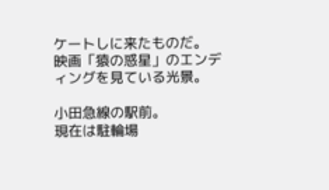ケートしに来たものだ。
映画「猿の惑星」のエンディングを見ている光景。

小田急線の駅前。
現在は駐輪場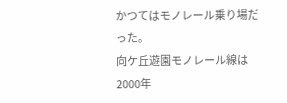かつてはモノレール乗り場だった。
向ケ丘遊園モノレール線は2000年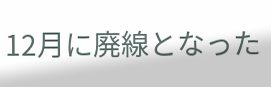12月に廃線となった